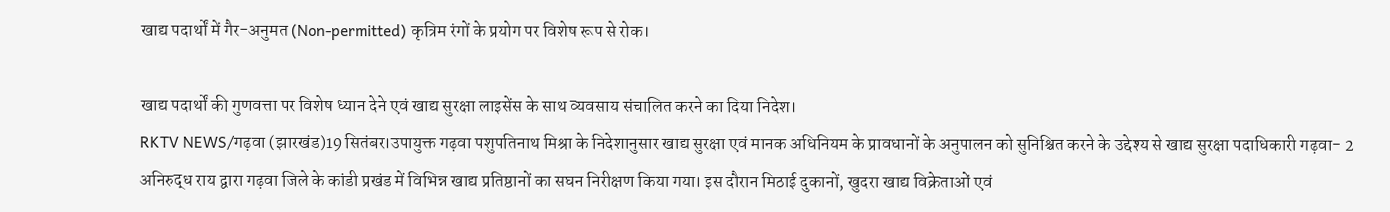खाद्य पदार्थों में गैर-अनुमत (Non-permitted) कृत्रिम रंगों के प्रयोग पर विशेष रूप से रोक।

खाद्य पदार्थों की गुणवत्ता पर विशेष ध्यान देने एवं खाद्य सुरक्षा लाइसेंस के साथ व्यवसाय संचालित करने का दिया निदेश।
RKTV NEWS/गढ़वा (झारखंड)19 सितंबर।उपायुक्त गढ़वा पशुपतिनाथ मिश्रा के निदेशानुसार खाद्य सुरक्षा एवं मानक अधिनियम के प्रावधानों के अनुपालन को सुनिश्चित करने के उद्देश्य से खाद्य सुरक्षा पदाधिकारी गढ़वा- 2 अनिरुद्ध राय द्वारा गढ़वा जिले के कांडी प्रखंड में विभिन्न खाद्य प्रतिष्ठानों का सघन निरीक्षण किया गया। इस दौरान मिठाई दुकानों, खुदरा खाद्य विक्रेताओं एवं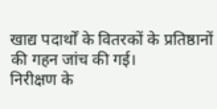खाद्य पदार्थों के वितरकों के प्रतिष्ठानों की गहन जांच की गई।
निरीक्षण के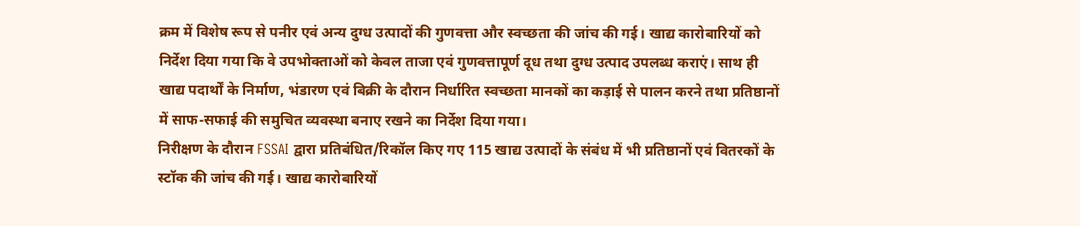क्रम में विशेष रूप से पनीर एवं अन्य दुग्ध उत्पादों की गुणवत्ता और स्वच्छता की जांच की गई। खाद्य कारोबारियों को निर्देश दिया गया कि वे उपभोक्ताओं को केवल ताजा एवं गुणवत्तापूर्ण दूध तथा दुग्ध उत्पाद उपलब्ध कराएं। साथ ही खाद्य पदार्थों के निर्माण, भंडारण एवं बिक्री के दौरान निर्धारित स्वच्छता मानकों का कड़ाई से पालन करने तथा प्रतिष्ठानों में साफ-सफाई की समुचित व्यवस्था बनाए रखने का निर्देश दिया गया।
निरीक्षण के दौरान FSSAI द्वारा प्रतिबंधित/रिकॉल किए गए 115 खाद्य उत्पादों के संबंध में भी प्रतिष्ठानों एवं वितरकों के स्टॉक की जांच की गई। खाद्य कारोबारियों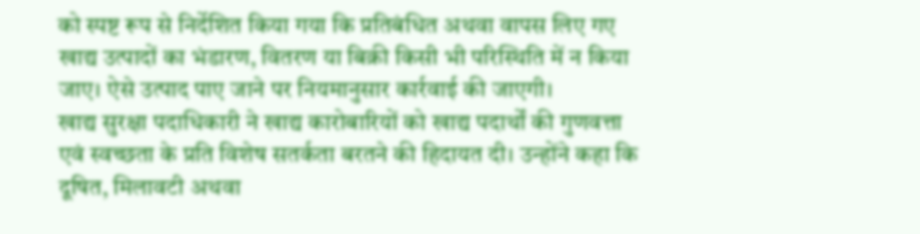को स्पष्ट रूप से निर्देशित किया गया कि प्रतिबंधित अथवा वापस लिए गए खाद्य उत्पादों का भंडारण, वितरण या बिक्री किसी भी परिस्थिति में न किया जाए। ऐसे उत्पाद पाए जाने पर नियमानुसार कार्रवाई की जाएगी।
खाद्य सुरक्षा पदाधिकारी ने खाद्य कारोबारियों को खाद्य पदार्थों की गुणवत्ता एवं स्वच्छता के प्रति विशेष सतर्कता बरतने की हिदायत दी। उन्होंने कहा कि दूषित, मिलावटी अथवा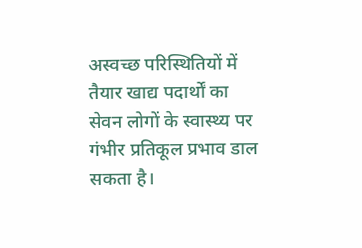अस्वच्छ परिस्थितियों में तैयार खाद्य पदार्थों का सेवन लोगों के स्वास्थ्य पर गंभीर प्रतिकूल प्रभाव डाल सकता है।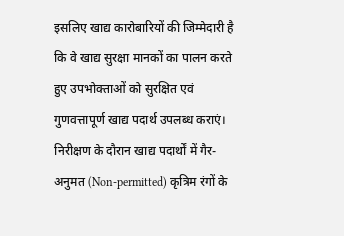इसलिए खाद्य कारोबारियों की जिम्मेदारी है कि वे खाद्य सुरक्षा मानकों का पालन करते हुए उपभोक्ताओं को सुरक्षित एवं गुणवत्तापूर्ण खाद्य पदार्थ उपलब्ध कराएं।
निरीक्षण के दौरान खाद्य पदार्थों में गैर-अनुमत (Non-permitted) कृत्रिम रंगों के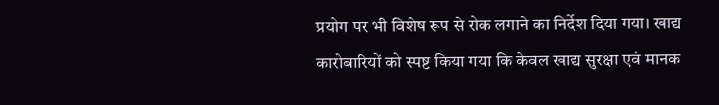प्रयोग पर भी विशेष रूप से रोक लगाने का निर्देश दिया गया। खाद्य कारोबारियों को स्पष्ट किया गया कि केवल खाद्य सुरक्षा एवं मानक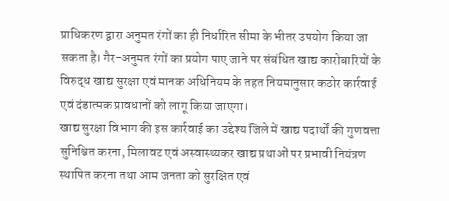प्राधिकरण द्वारा अनुमत रंगों का ही निर्धारित सीमा के भीतर उपयोग किया जा सकता है। गैर-अनुमत रंगों का प्रयोग पाए जाने पर संबंधित खाद्य कारोबारियों के विरुद्ध खाद्य सुरक्षा एवं मानक अधिनियम के तहत नियमानुसार कठोर कार्रवाई एवं दंडात्मक प्रावधानों को लागू किया जाएगा।
खाद्य सुरक्षा विभाग की इस कार्रवाई का उद्देश्य जिले में खाद्य पदार्थों की गुणवत्ता सुनिश्चित करना, मिलावट एवं अस्वास्थ्यकर खाद्य प्रथाओं पर प्रभावी नियंत्रण स्थापित करना तथा आम जनता को सुरक्षित एवं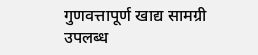गुणवत्तापूर्ण खाद्य सामग्री उपलब्ध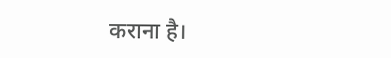कराना है।